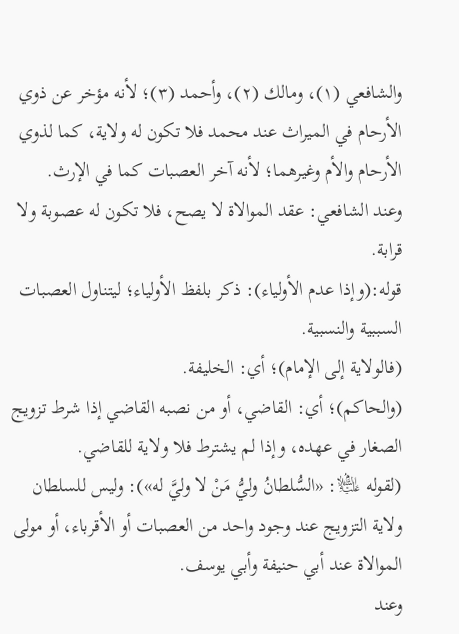والشافعي (١)، ومالك (٢)، وأحمد (٣)؛ لأنه مؤخر عن ذوي الأرحام في الميراث عند محمد فلا تكون له ولاية، كما لذوي الأرحام والأم وغيرهما؛ لأنه آخر العصبات كما في الإرث.
وعند الشافعي: عقد الموالاة لا يصح، فلا تكون له عصوبة ولا قرابة.
قوله:(وإذا عدم الأولياء): ذكر بلفظ الأولياء؛ ليتناول العصبات السببية والنسبية.
(فالولاية إلى الإمام)؛ أي: الخليفة.
(والحاكم)؛ أي: القاضي، أو من نصبه القاضي إذا شرط تزويج الصغار في عهده، وإذا لم يشترط فلا ولاية للقاضي.
(لقوله ﵇: «السُّلطانُ وليُّ مَنْ لا وليَّ له»): وليس للسلطان ولاية التزويج عند وجود واحد من العصبات أو الأقرباء، أو مولى الموالاة عند أبي حنيفة وأبي يوسف.
وعند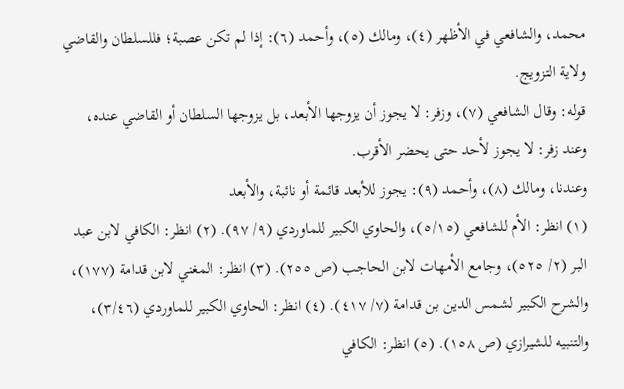محمد، والشافعي في الأظهر (٤)، ومالك (٥)، وأحمد (٦): إذا لم تكن عصبة؛ فللسلطان والقاضي ولاية التزويج.
قوله: وقال الشافعي (٧)، وزفر: لا يجوز أن يزوجها الأبعد، بل يزوجها السلطان أو القاضي عنده، وعند زفر: لا يجوز لأحد حتى يحضر الأقرب.
وعندنا، ومالك (٨)، وأحمد (٩): يجوز للأبعد قائمة أو نائبة، والأبعد
(١) انظر: الأم للشافعي (٥/١٥)، والحاوي الكبير للماوردي (٩/ ٩٧). (٢) انظر: الكافي لابن عبد البر (٢/ ٥٢٥)، وجامع الأمهات لابن الحاجب (ص ٢٥٥). (٣) انظر: المغني لابن قدامة (١٧٧)، والشرح الكبير لشمس الدين بن قدامة (٧/ ٤١٧). (٤) انظر: الحاوي الكبير للماوردي (٣/٤٦)، والتنبيه للشيرازي (ص ١٥٨). (٥) انظر: الكافي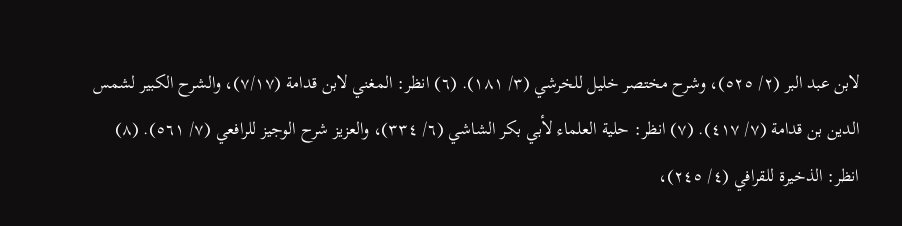لابن عبد البر (٢/ ٥٢٥)، وشرح مختصر خليل للخرشي (٣/ ١٨١). (٦) انظر: المغني لابن قدامة (٧/١٧)، والشرح الكبير لشمس الدين بن قدامة (٧/ ٤١٧). (٧) انظر: حلية العلماء لأبي بكر الشاشي (٦/ ٣٣٤)، والعزيز شرح الوجيز للرافعي (٧/ ٥٦١). (٨) انظر: الذخيرة للقرافي (٤/ ٢٤٥)،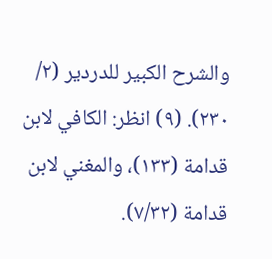والشرح الكبير للدردير (٢/ ٢٣٠). (٩) انظر: الكافي لابن قدامة (١٣٣)، والمغني لابن قدامة (٧/٣٢).